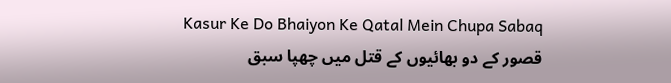Kasur Ke Do Bhaiyon Ke Qatal Mein Chupa Sabaq
قصور کے دو بھائیوں کے قتل میں چھپا سبق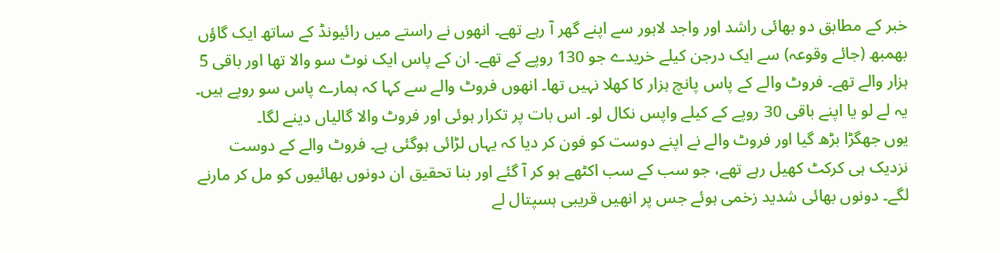خبر کے مطابق دو بھائی راشد اور واجد لاہور سے اپنے گھر آ رہے تھے۔ انھوں نے راستے میں رائیونڈ کے ساتھ ایک گاؤں بھمبھ (جائے وقوعہ) سے ایک درجن کیلے خریدے جو 130 روپے کے تھے۔ ان کے پاس ایک نوٹ سو والا تھا اور باقی 5 ہزار والے تھے۔ فروٹ والے کے پاس پانچ ہزار کا کھلا نہیں تھا۔ انھوں فروٹ والے سے کہا کہ ہمارے پاس سو روپے ہیں۔ یہ لے لو یا اپنے باقی 30 روپے کے کیلے واپس نکال لو۔ اس بات پر تکرار ہوئی اور فروٹ والا گالیاں دینے لگا۔
یوں جھگڑا بڑھ گیا اور فروٹ والے نے اپنے دوست کو فون کر دیا کہ یہاں لڑائی ہوگئی ہے۔ فروٹ والے کے دوست نزدیک ہی کرکٹ کھیل رہے تھے، جو سب کے سب اکٹھے ہو کر آ گئے اور بنا تحقیق ان دونوں بھائیوں کو مل کر مارنے لگے۔ دونوں بھائی شدید زخمی ہوئے جس پر انھیں قریبی ہسپتال لے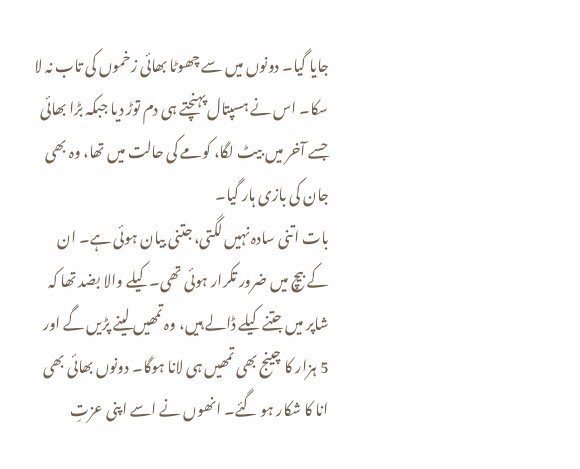جایا گیا۔ دونوں میں سے چھوٹا بھائی زخموں کی تاب نہ لا سکا۔ اس نے ہسپتال پہنچتے ہی دم توڑ دیا جبکہ بڑا بھائی جسے آخر میں بیٹ لگا، کومے کی حالت میں تھا، وہ بھی جان کی بازی ہار گیا۔
بات اتنی سادہ نہیں لگتی، جتنی بیان ہوئی ہے۔ ان کے بیچ میں ضرور تکرار ہوئی تھی۔ کیلے والا بضد تھا کہ شاپر میں جتنے کیلے ڈالے ہیں، وہ تمھیں لینے پڑیں گے اور 5 ہزار کا چینج بھی تمھیں ہی لانا ہوگا۔ دونوں بھائی بھی انا کا شکار ہو گئے۔ انھوں نے اسے اپنی عزتِ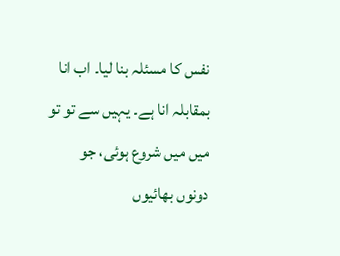نفس کا مسئلہ بنا لیا۔ اب انا بمقابلہ انا ہے۔ یہیں سے تو تو میں میں شروع ہوئی، جو دونوں بھائیوں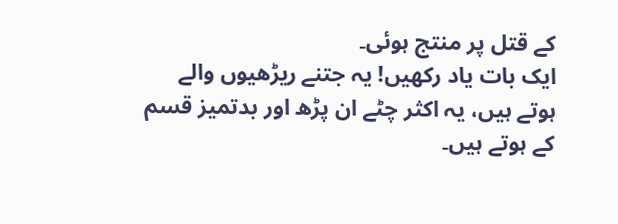کے قتل پر منتج ہوئی۔
ایک بات یاد رکھیں! یہ جتنے ریڑھیوں والے ہوتے ہیں، یہ اکثر چٹے ان پڑھ اور بدتمیز قسم کے ہوتے ہیں۔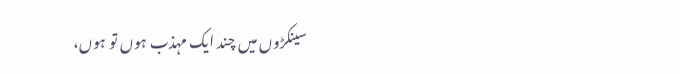سینکڑوں میں چند ایک مہذب ہوں تو ہوں،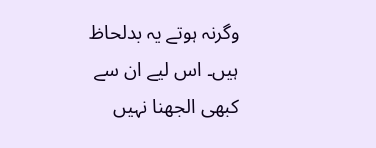وگرنہ ہوتے یہ بدلحاظ ہیں۔ اس لیے ان سے کبھی الجھنا نہیں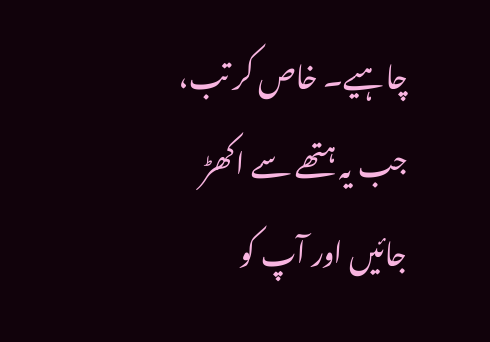چاہیے۔ خاص کر تب، جب یہ ہتھے سے اکھڑ جائیں اور آپ کو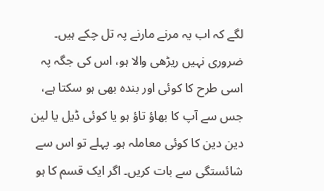لگے کہ اب یہ مرنے مارنے پہ تل چکے ہیں۔
ضروری نہیں ریڑھی والا ہو، اس کی جگہ پہ اسی طرح کا کوئی اور بندہ بھی ہو سکتا ہے، جس سے آپ کا بھاؤ تاؤ ہو یا کوئی ڈیل یا لین دین دین کا کوئی معاملہ ہو۔ پہلے تو اس سے شائستگی سے بات کریں۔ اگر ایک قسم کا ہو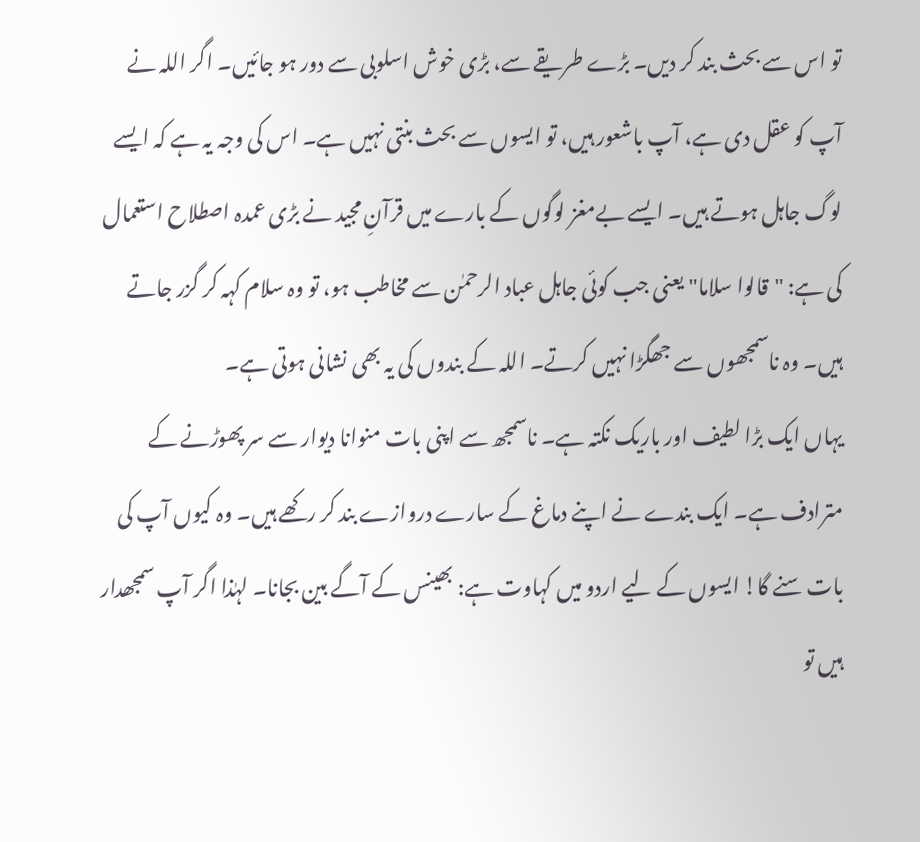تو اس سے بحث بند کر دیں۔ بڑے طریقے سے، بڑی خوش اسلوبی سے دور ہو جائیں۔ اگر اللہ نے آپ کو عقل دی ہے، آپ باشعور ہیں، تو ایسوں سے بحث بنتی نہیں ہے۔ اس کی وجہ یہ ہے کہ ایسے لوگ جاہل ہوتے ہیں۔ ایسے بےمغز لوگوں کے بارے میں قرآنِ مجید نے بڑی عمدہ اصطلاح استعمال کی ہے: "قالوا سلاما" یعنی جب کوئی جاہل عباد الرحمٰن سے مخاطب ہو، تو وہ سلام کہہ کر گزر جاتے ہیں۔ وہ ناسمجھوں سے جھگڑا نہیں کرتے۔ اللہ کے بندوں کی یہ بھی نشانی ہوتی ہے۔
یہاں ایک بڑا لطیف اور باریک نکتہ ہے۔ ناسمجھ سے اپنی بات منوانا دیوار سے سر پھوڑنے کے مترادف ہے۔ ایک بندے نے اپنے دماغ کے سارے دروازے بند کر رکھے ہیں۔ وہ کیوں آپ کی بات سنے گا! ایسوں کے لیے اردو میں کہاوت ہے: بھینس کے آگے بین بجانا۔ لہٰذا اگر آپ سمجھدار ہیں تو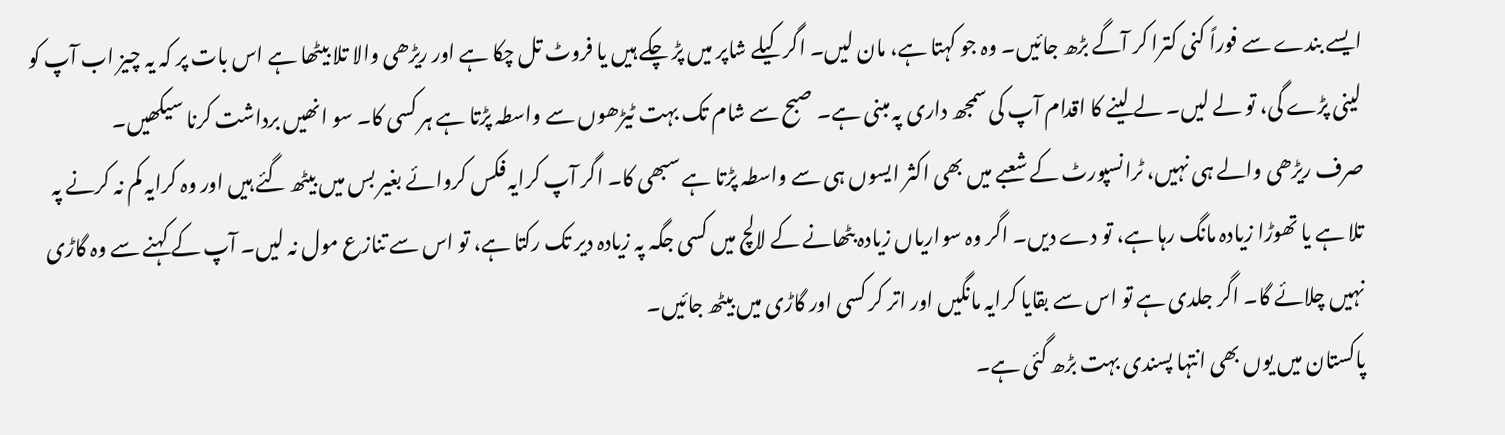ایسے بندے سے فوراً کنی کترا کر آگے بڑھ جائیں۔ وہ جو کہتا ہے، مان لیں۔ اگر کیلے شاپر میں پڑ چکے ہیں یا فروٹ تل چکا ہے اور ریڑھی والا تلا بیٹھا ہے اس بات پر کہ یہ چیز اب آپ کو لینی پڑے گی، تو لے لیں۔ لے لینے کا اقدام آپ کی سمجھ داری پہ مبنی ہے۔ صبح سے شام تک بہت ٹیڑھوں سے واسطہ پڑتا ہے ہر کسی کا۔ سو انھیں برداشت کرنا سیکھیں۔
صرف ریڑھی والے ہی نہیں، ٹرانسپورٹ کے شعبے میں بھی اکثر ایسوں ہی سے واسطہ پڑتا ہے سبھی کا۔ اگر آپ کرایہ فکس کروائے بغیر بس میں بیٹھ گئے ہیں اور وہ کرایہ کم نہ کرنے پہ تلا ہے یا تھوڑا زیادہ مانگ رہا ہے، تو دے دیں۔ اگر وہ سواریاں زیادہ بٹھانے کے لالچ میں کسی جگہ پہ زیادہ دیر تک رکتا ہے، تو اس سے تنازع مول نہ لیں۔ آپ کے کہنے سے وہ گاڑی نہیں چلائے گا۔ اگر جلدی ہے تو اس سے بقایا کرایہ مانگیں اور اتر کر کسی اور گاڑی میں بیٹھ جائیں۔
پاکستان میں یوں بھی انتہا پسندی بہت بڑھ گئی ہے۔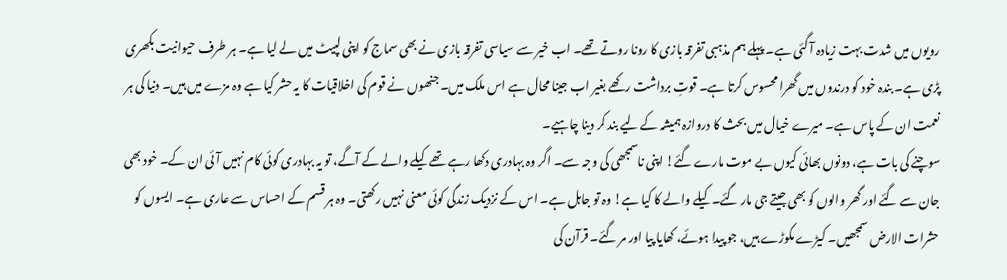رویوں میں شدت بہت زیادہ آ گئی ہے۔ پہلے ہم مذہبی تفرقہ بازی کا رونا روتے تھے۔ اب خیر سے سیاسی تفرقہ بازی نے بھی سماج کو اپنی لپیٹ میں لے لیا ہے۔ ہر طرف حیوانیت بکھری پڑی ہے۔ بندہ خود کو درندوں میں گھرا محسوس کرتا ہے۔ قوتِ برداشت رکھے بغیر اب جینا محال ہے اس ملک میں۔ جنھوں نے قوم کی اخلاقیات کا یہ حشر کیا ہے وہ مزے میں ہیں۔ دنیا کی ہر نعمت ان کے پاس ہے۔ میرے خیال میں بحث کا دروازہ ہمیشہ کے لیے بند کر دینا چاہیے۔
سوچنے کی بات ہے، دونوں بھائی کیوں بے موت مارے گئے! اپنی ناسمجھی کی وجہ سے۔ اگر وہ بہادری دکھا رہے تھے کیلے والے کے آگے، تو یہ بہادری کوئی کام نہیں آئی ان کے۔ خود بھی جان سے گئے اور گھر والوں کو بھی جیتے جی مار گئے۔ کیلے والے کا کیا ہے! وہ تو جاہل ہے۔ اس کے نزدیک زندگی کوئی معنی نہیں رکھتی۔ وہ ہر قسم کے احساس سے عاری ہے۔ ایسوں کو حشرات الارض سمجھیں۔ کیڑے مکوڑے ہیں، جو پیدا ہوئے، کھایا پیا اور مر گئے۔ قرآن کی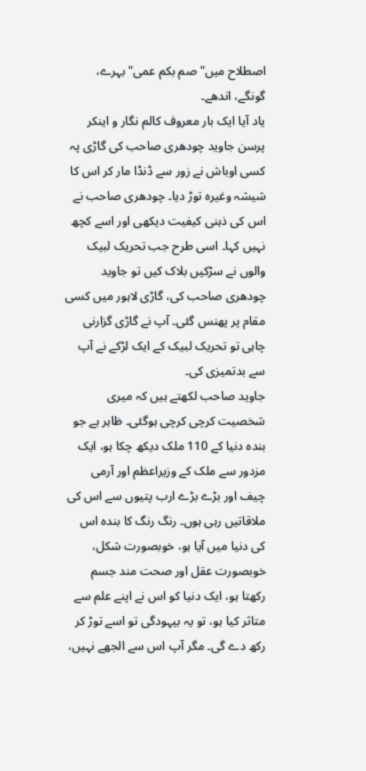اصطلاح میں"صم بکم عمی" بہرے، گونگے، اندھے۔
یاد آیا ایک بار معروف کالم نگار و اینکر پرسن جاوید چودھری صاحب کی گاڑی پہ کسی اوباش نے زور سے ڈنڈا مار کر اس کا شیشہ وغیرہ توڑ دیا۔ چودھری صاحب نے اس کی ذہنی کیفیت دیکھی اور اسے کچھ نہیں کہا۔ اسی طرح جب تحریک لبیک والوں نے سڑکیں بلاک کیں تو جاوید چودھری صاحب کی، گاڑی لاہور میں کسی مقام پر پھنس گئی۔ آپ نے گاڑی گزارنی چاہی تو تحریک لبیک کے ایک لڑکے نے آپ سے بدتمیزی کی۔
جاوید صاحب لکھتے ہیں کہ میری شخصیت کرچی کرچی ہوگئی۔ ظاہر ہے جو بندہ دنیا کے 110 ملک دیکھ چکا ہو، ایک مزدور سے ملک کے وزیراعظم اور آرمی چیف اور بڑے بڑے ارب پتیوں سے اس کی ملاقاتیں رہی ہوں۔ رنگ رنگ کا بندہ اس کی دنیا میں آیا ہو، خوبصورت شکل، خوبصورت عقل اور صحت مند جسم رکھتا ہو، ایک دنیا کو اس نے اپنے علم سے متاثر کیا ہو، تو یہ بیہودگی تو اسے توڑ کر رکھ دے گی۔ مگر آپ اس سے الجھے نہیں،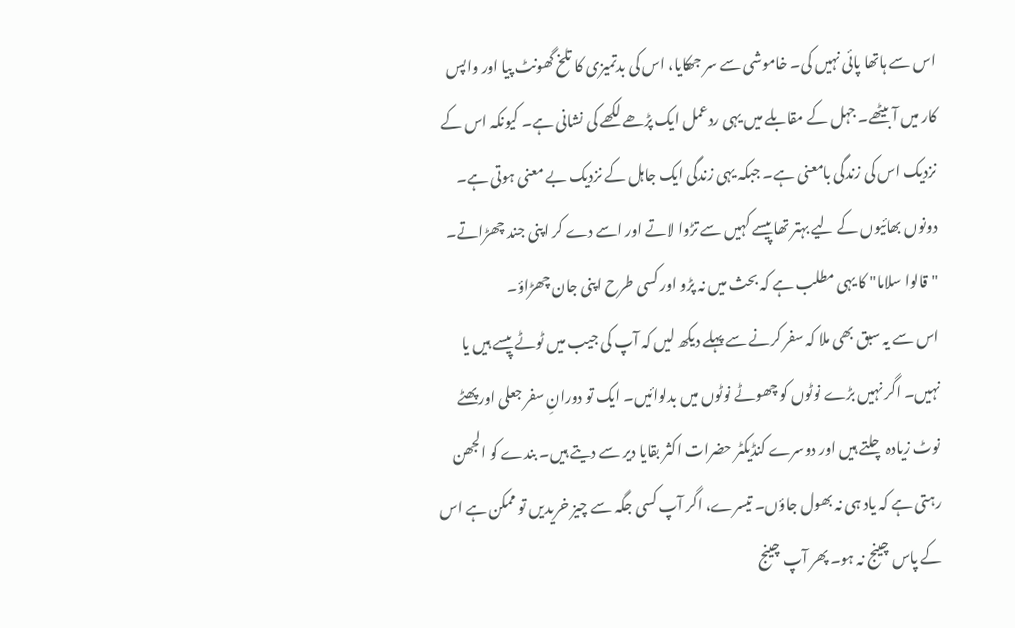اس سے ہاتھا پائی نہیں کی۔ خاموشی سے سر جھکایا، اس کی بدتمیزی کا تلخ گھونٹ پیا اور واپس کار میں آ بیٹھے۔ جہل کے مقابلے میں یہی ردعمل ایک پڑھے لکھے کی نشانی ہے۔ کیونکہ اس کے نزدیک اس کی زندگی بامعنی ہے۔ جبکہ یہی زندگی ایک جاہل کے نزدیک بے معنی ہوتی ہے۔
دونوں بھائیوں کے لیے بہتر تھا پیسے کہیں سے تڑوا لاتے اور اسے دے کر اپنی جند چھڑاتے۔ "قالوا سلاما" کا یہی مطلب ہے کہ بحث میں نہ پڑو اور کسی طرح اپنی جان چھڑاؤ۔
اس سے یہ سبق بھی ملا کہ سفر کرنے سے پہلے دیکھ لیں کہ آپ کی جیب میں ٹوٹے پیسے ہیں یا نہیں۔ اگر نہیں بڑے نوٹوں کو چھوٹے نوٹوں میں بدلوائیں۔ ایک تو دورانِ سفر جعلی اور پھٹے نوٹ زیادہ چلتے ہیں اور دوسرے کنڈیکٹر حضرات اکثر بقایا دیر سے دیتے ہیں۔ بندے کو الجھن رہتی ہے کہ یاد ہی نہ بھول جاؤں۔ تیسرے، اگر آپ کسی جگہ سے چیز خریدیں تو ممکن ہے اس کے پاس چینج نہ ہو۔ پھر آپ چینج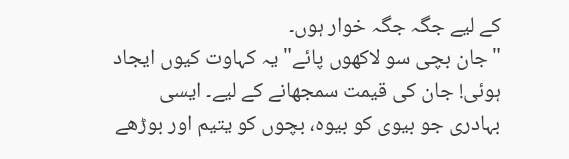کے لیے جگہ جگہ خوار ہوں۔
"جان بچی سو لاکھوں پائے" یہ کہاوت کیوں ایجاد ہوئی! جان کی قیمت سمجھانے کے لیے۔ ایسی بہادری جو بیوی کو بیوہ، بچوں کو یتیم اور بوڑھے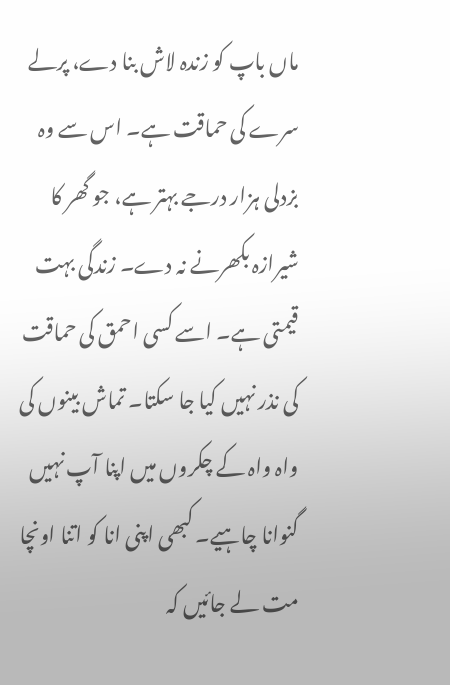ماں باپ کو زندہ لاش بنا دے، پرلے سرے کی حماقت ہے۔ اس سے وہ بزدلی ہزار درجے بہتر ہے، جو گھر کا شیرازہ بکھرنے نہ دے۔ زندگی بہت قیمتی ہے۔ اسے کسی احمق کی حماقت کی نذر نہیں کیا جا سکتا۔ تماش بینوں کی واہ واہ کے چکروں میں اپنا آپ نہیں گنوانا چاہیے۔ کبھی اپنی انا کو اتنا اونچا مت لے جائیں کہ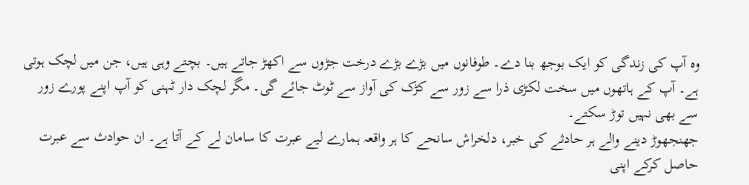وہ آپ کی زندگی کو ایک بوجھ بنا دے۔ طوفانوں میں بڑے بڑے درخت جڑوں سے اکھڑ جاتے ہیں۔ بچتے وہی ہیں، جن میں لچک ہوتی ہے۔ آپ کے ہاتھوں میں سخت لکڑی ذرا سے زور سے کڑک کی آواز سے ٹوٹ جائے گی۔ مگر لچک دار ٹہنی کو آپ اپنے پورے زور سے بھی نہیں توڑ سکتے۔
جھنجھوڑ دینے والے ہر حادثے کی خبر، دلخراش سانحے کا ہر واقعہ ہمارے لیے عبرت کا سامان لے کے آتا ہے۔ ان حوادث سے عبرت حاصل کرکے اپنی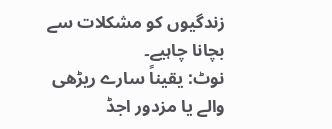زندگیوں کو مشکلات سے بچانا چاہیے۔
نوٹ: یقیناً سارے ریڑھی والے یا مزدور اجڈ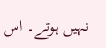نہیں ہوتے۔ اس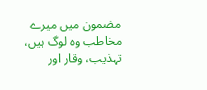مضمون میں میرے مخاطب وہ لوگ ہیں، تہذیب، وقار اور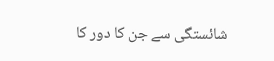شائستگی سے جن کا دور کا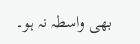بھی واسطہ نہ ہو۔